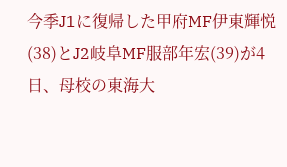今季J1に復帰した甲府MF伊東輝悦(38)とJ2岐阜MF服部年宏(39)が4日、母校の東海大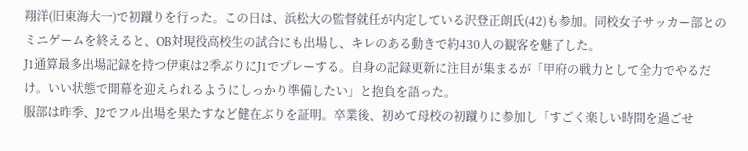翔洋(旧東海大一)で初蹴りを行った。この日は、浜松大の監督就任が内定している沢登正朗氏(42)も参加。同校女子サッカー部とのミニゲームを終えると、OB対現役高校生の試合にも出場し、キレのある動きで約430人の観客を魅了した。
J1通算最多出場記録を持つ伊東は2季ぶりにJ1でプレーする。自身の記録更新に注目が集まるが「甲府の戦力として全力でやるだけ。いい状態で開幕を迎えられるようにしっかり準備したい」と抱負を語った。
服部は昨季、J2でフル出場を果たすなど健在ぶりを証明。卒業後、初めて母校の初蹴りに参加し「すごく楽しい時間を過ごせ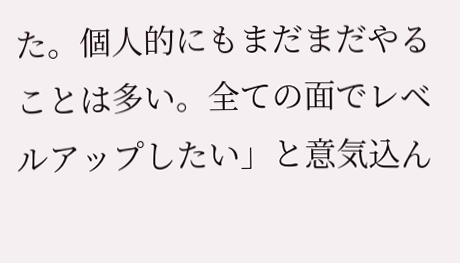た。個人的にもまだまだやることは多い。全ての面でレベルアップしたい」と意気込ん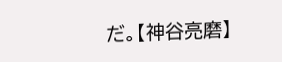だ。【神谷亮磨】